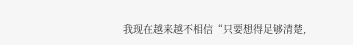我现在越来越不相信“只要想得足够清楚,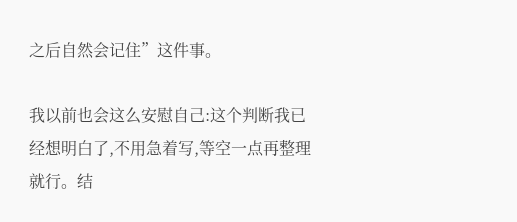之后自然会记住”这件事。

我以前也会这么安慰自己:这个判断我已经想明白了,不用急着写,等空一点再整理就行。结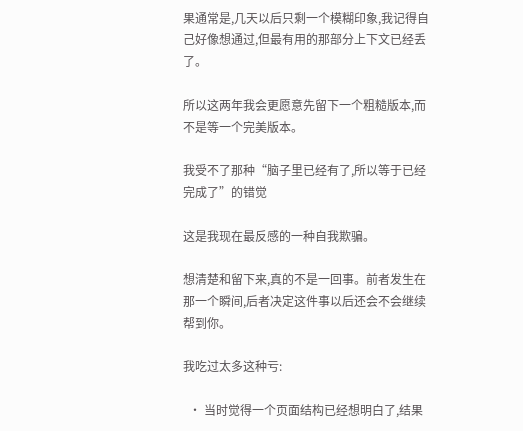果通常是,几天以后只剩一个模糊印象,我记得自己好像想通过,但最有用的那部分上下文已经丢了。

所以这两年我会更愿意先留下一个粗糙版本,而不是等一个完美版本。

我受不了那种“脑子里已经有了,所以等于已经完成了”的错觉

这是我现在最反感的一种自我欺骗。

想清楚和留下来,真的不是一回事。前者发生在那一个瞬间,后者决定这件事以后还会不会继续帮到你。

我吃过太多这种亏:

  • 当时觉得一个页面结构已经想明白了,结果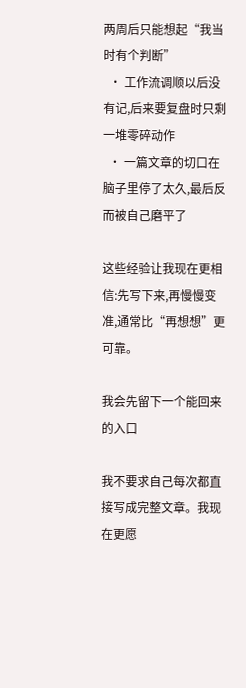两周后只能想起“我当时有个判断”
  • 工作流调顺以后没有记,后来要复盘时只剩一堆零碎动作
  • 一篇文章的切口在脑子里停了太久,最后反而被自己磨平了

这些经验让我现在更相信:先写下来,再慢慢变准,通常比“再想想”更可靠。

我会先留下一个能回来的入口

我不要求自己每次都直接写成完整文章。我现在更愿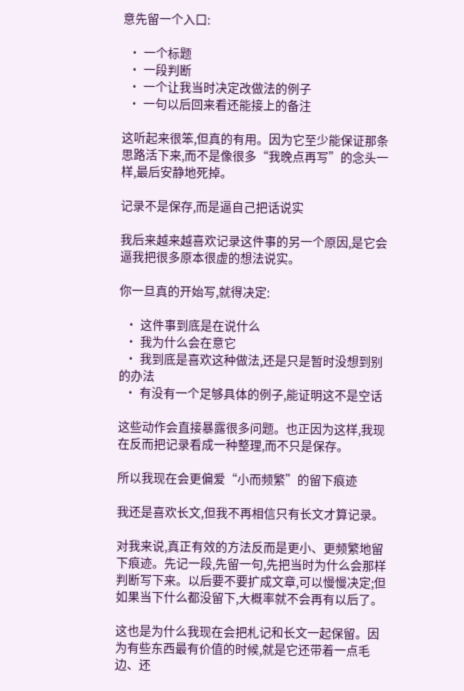意先留一个入口:

  • 一个标题
  • 一段判断
  • 一个让我当时决定改做法的例子
  • 一句以后回来看还能接上的备注

这听起来很笨,但真的有用。因为它至少能保证那条思路活下来,而不是像很多“我晚点再写”的念头一样,最后安静地死掉。

记录不是保存,而是逼自己把话说实

我后来越来越喜欢记录这件事的另一个原因,是它会逼我把很多原本很虚的想法说实。

你一旦真的开始写,就得决定:

  • 这件事到底是在说什么
  • 我为什么会在意它
  • 我到底是喜欢这种做法,还是只是暂时没想到别的办法
  • 有没有一个足够具体的例子,能证明这不是空话

这些动作会直接暴露很多问题。也正因为这样,我现在反而把记录看成一种整理,而不只是保存。

所以我现在会更偏爱“小而频繁”的留下痕迹

我还是喜欢长文,但我不再相信只有长文才算记录。

对我来说,真正有效的方法反而是更小、更频繁地留下痕迹。先记一段,先留一句,先把当时为什么会那样判断写下来。以后要不要扩成文章,可以慢慢决定;但如果当下什么都没留下,大概率就不会再有以后了。

这也是为什么我现在会把札记和长文一起保留。因为有些东西最有价值的时候,就是它还带着一点毛边、还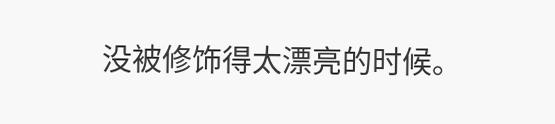没被修饰得太漂亮的时候。